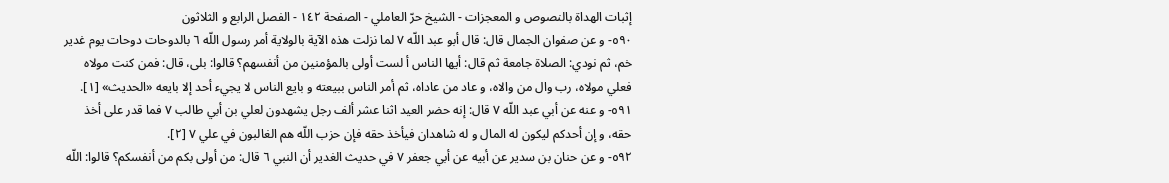إثبات الهداة بالنصوص و المعجزات - الشيخ حرّ العاملي - الصفحة ١٤٢ - الفصل الرابع و الثلاثون
٥٩٠- و عن صفوان الجمال قال: قال أبو عبد اللّه ٧ لما نزلت هذه الآية بالولاية أمر رسول اللّه ٦ بالدوحات دوحات يوم غدير خم، ثم نودي: الصلاة جامعة ثم قال: أيها الناس أ لست أولى بالمؤمنين من أنفسهم؟ قالوا: بلى، قال: فمن كنت مولاه فعلي مولاه، رب وال من والاه، و عاد من عاداه، ثم أمر الناس ببيعته و بايع الناس لا يجيء أحد إلا بايعه «الحديث» [١].
٥٩١- و عنه عن أبي عبد اللّه ٧ قال: إنه حضر العيد اثنا عشر ألف رجل يشهدون لعلي بن أبي طالب ٧ فما قدر على أخذ حقه، و إن أحدكم ليكون له المال و له شاهدان فيأخذ حقه فإن حزب اللّه هم الغالبون في علي ٧ [٢].
٥٩٢- و عن حنان بن سدير عن أبيه عن أبي جعفر ٧ في حديث الغدير أن النبي ٦ قال: من أولى بكم من أنفسكم؟ قالوا: اللّه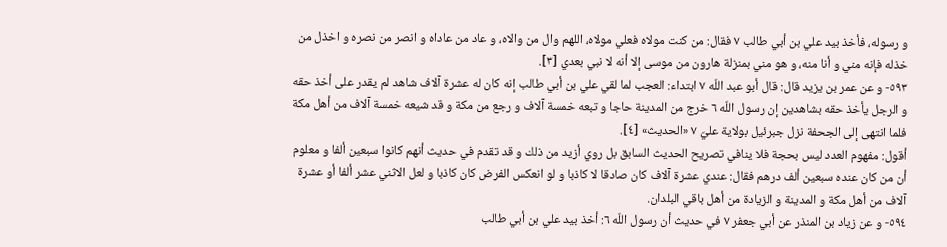و رسوله، فأخذ بيد علي بن أبي طالب ٧ فقال: من كنت مولاه فعلي مولاه، اللهم وال من والاه، و عاد من عاداه و انصر من نصره و اخذل من خذله فإنه مني و أنا منه، و هو مني بمنزلة هارون من موسى إلا أنه لا نبي بعدي [٣].
٥٩٣- و عن عمر بن يزيد قال: قال أبو عبد اللّه ٧ ابتداء: العجب لما لقي علي بن أبي طالب إنه كان له عشرة آلاف شاهد لم يقدر على أخذ حقه و الرجل يأخذ حقه بشاهدين إن رسول اللّه ٦ خرج من المدينة حاجا و تبعه خمسة آلاف و رجع من مكة و قد شيعه خمسة آلاف من أهل مكة فلما انتهى إلى الجحفة نزل جبرئيل بولاية عليّ ٧ «الحديث» [٤].
أقول: مفهوم العدد ليس بحجة فلا ينافي تصريح الحديث السابق بل روي أزيد من ذلك و قد تقدم في حديث أنهم كانوا سبعين ألفا و معلوم أن من كان عنده سبعين ألف درهم فقال: عندي عشرة آلاف كان صادقا لا كاذبا و لو انعكس الفرض كان كاذبا و لعل الاثني عشر ألفا أو عشرة آلاف من أهل مكة و المدينة و الزيادة من أهل باقي البلدان.
٥٩٤- و عن زياد بن المنذر عن أبي جعفر ٧ في حديث أن رسول اللّه ٦: أخذ بيد علي بن أبي طالب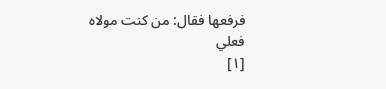فرفعها فقال: من كنت مولاه فعلي
[١]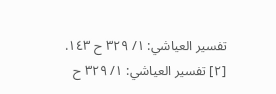تفسير العياشي: ١/ ٣٢٩ ح ١٤٣.
[٢] تفسير العياشي: ١/ ٣٢٩ ح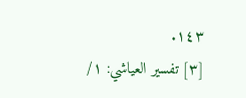١٤٣.
[٣] تفسير العياشي: ١/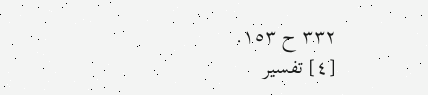٣٣٢ ح ١٥٣.
[٤] تفسير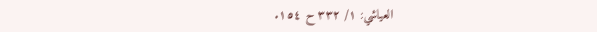العياشي: ١/ ٣٣٢ ح ١٥٤.